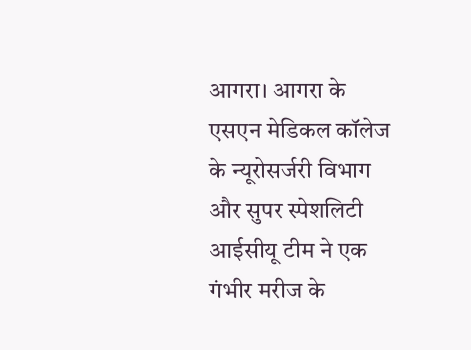आगरा। आगरा के एसएन मेडिकल कॉलेज के न्यूरोसर्जरी विभाग और सुपर स्पेशलिटी आईसीयू टीम ने एक गंभीर मरीज के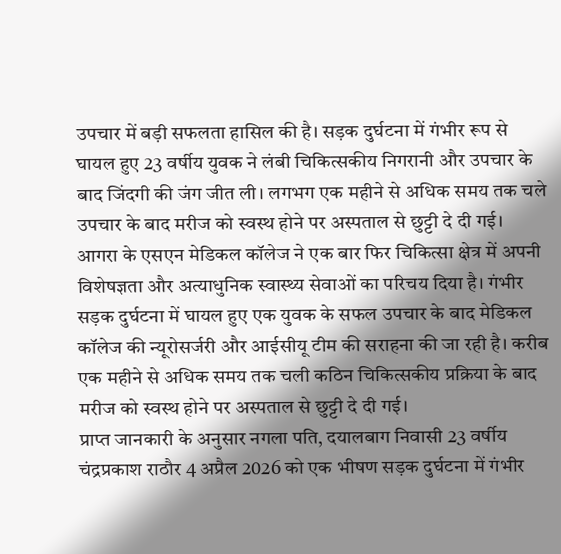उपचार में बड़ी सफलता हासिल की है। सड़क दुर्घटना में गंभीर रूप से घायल हुए 23 वर्षीय युवक ने लंबी चिकित्सकीय निगरानी और उपचार के बाद जिंदगी की जंग जीत ली। लगभग एक महीने से अधिक समय तक चले उपचार के बाद मरीज को स्वस्थ होने पर अस्पताल से छुट्टी दे दी गई।
आगरा के एसएन मेडिकल कॉलेज ने एक बार फिर चिकित्सा क्षेत्र में अपनी विशेषज्ञता और अत्याधुनिक स्वास्थ्य सेवाओं का परिचय दिया है। गंभीर सड़क दुर्घटना में घायल हुए एक युवक के सफल उपचार के बाद मेडिकल कॉलेज की न्यूरोसर्जरी और आईसीयू टीम की सराहना की जा रही है। करीब एक महीने से अधिक समय तक चली कठिन चिकित्सकीय प्रक्रिया के बाद मरीज को स्वस्थ होने पर अस्पताल से छुट्टी दे दी गई।
प्राप्त जानकारी के अनुसार नगला पति, दयालबाग निवासी 23 वर्षीय चंद्रप्रकाश राठौर 4 अप्रैल 2026 को एक भीषण सड़क दुर्घटना में गंभीर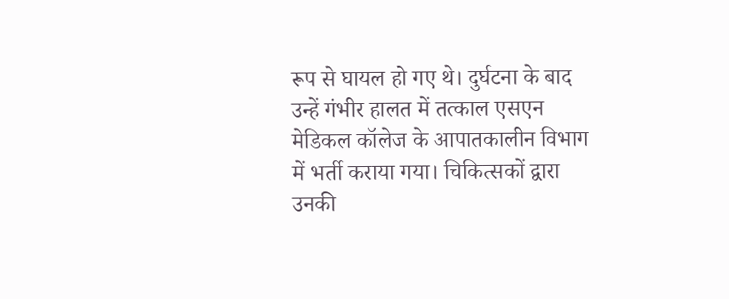रूप से घायल हो गए थे। दुर्घटना के बाद उन्हें गंभीर हालत में तत्काल एसएन मेडिकल कॉलेज के आपातकालीन विभाग में भर्ती कराया गया। चिकित्सकों द्वारा उनकी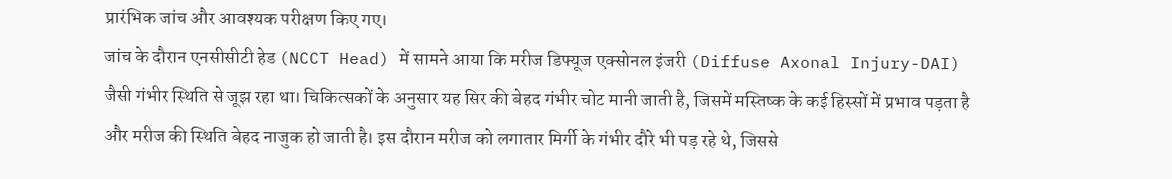प्रारंभिक जांच और आवश्यक परीक्षण किए गए।
जांच के दौरान एनसीसीटी हेड (NCCT Head) में सामने आया कि मरीज डिफ्यूज एक्सोनल इंजरी (Diffuse Axonal Injury-DAI) जैसी गंभीर स्थिति से जूझ रहा था। चिकित्सकों के अनुसार यह सिर की बेहद गंभीर चोट मानी जाती है, जिसमें मस्तिष्क के कई हिस्सों में प्रभाव पड़ता है और मरीज की स्थिति बेहद नाजुक हो जाती है। इस दौरान मरीज को लगातार मिर्गी के गंभीर दौरे भी पड़ रहे थे, जिससे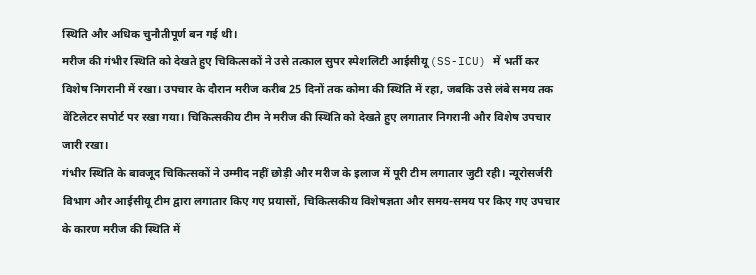स्थिति और अधिक चुनौतीपूर्ण बन गई थी।
मरीज की गंभीर स्थिति को देखते हुए चिकित्सकों ने उसे तत्काल सुपर स्पेशलिटी आईसीयू (SS-ICU) में भर्ती कर विशेष निगरानी में रखा। उपचार के दौरान मरीज करीब 25 दिनों तक कोमा की स्थिति में रहा, जबकि उसे लंबे समय तक वेंटिलेटर सपोर्ट पर रखा गया। चिकित्सकीय टीम ने मरीज की स्थिति को देखते हुए लगातार निगरानी और विशेष उपचार जारी रखा।
गंभीर स्थिति के बावजूद चिकित्सकों ने उम्मीद नहीं छोड़ी और मरीज के इलाज में पूरी टीम लगातार जुटी रही। न्यूरोसर्जरी विभाग और आईसीयू टीम द्वारा लगातार किए गए प्रयासों, चिकित्सकीय विशेषज्ञता और समय-समय पर किए गए उपचार के कारण मरीज की स्थिति में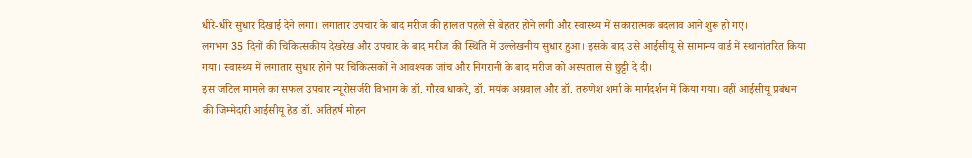धीरे-धीरे सुधार दिखाई देने लगा। लगातार उपचार के बाद मरीज की हालत पहले से बेहतर होने लगी और स्वास्थ्य में सकारात्मक बदलाव आने शुरू हो गए।
लगभग 35 दिनों की चिकित्सकीय देखरेख और उपचार के बाद मरीज की स्थिति में उल्लेखनीय सुधार हुआ। इसके बाद उसे आईसीयू से सामान्य वार्ड में स्थानांतरित किया गया। स्वास्थ्य में लगातार सुधार होने पर चिकित्सकों ने आवश्यक जांच और निगरानी के बाद मरीज को अस्पताल से छुट्टी दे दी।
इस जटिल मामले का सफल उपचार न्यूरोसर्जरी विभाग के डॉ. गौरव धाकरे, डॉ. मयंक अग्रवाल और डॉ. तरुणेश शर्मा के मार्गदर्शन में किया गया। वहीं आईसीयू प्रबंधन की जिम्मेदारी आईसीयू हेड डॉ. अतिहर्ष मोहन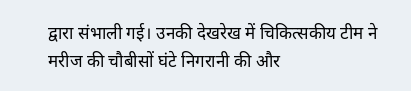द्वारा संभाली गई। उनकी देखरेख में चिकित्सकीय टीम ने मरीज की चौबीसों घंटे निगरानी की और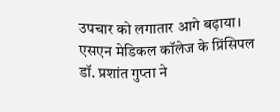उपचार को लगातार आगे बढ़ाया।
एसएन मेडिकल कॉलेज के प्रिंसिपल डॉ. प्रशांत गुप्ता ने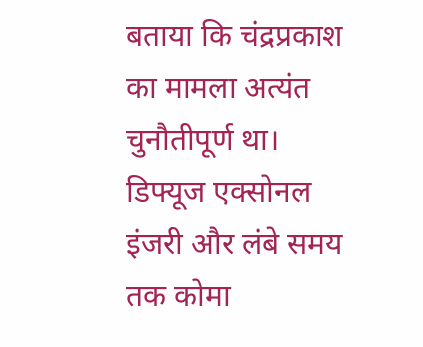बताया कि चंद्रप्रकाश का मामला अत्यंत चुनौतीपूर्ण था। डिफ्यूज एक्सोनल इंजरी और लंबे समय तक कोमा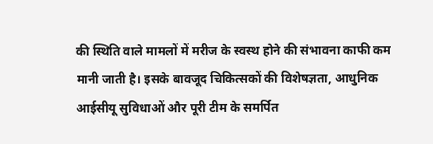की स्थिति वाले मामलों में मरीज के स्वस्थ होने की संभावना काफी कम मानी जाती है। इसके बावजूद चिकित्सकों की विशेषज्ञता, आधुनिक आईसीयू सुविधाओं और पूरी टीम के समर्पित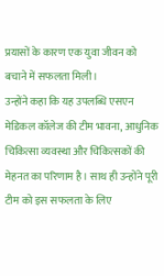प्रयासों के कारण एक युवा जीवन को बचाने में सफलता मिली।
उन्होंने कहा कि यह उपलब्धि एसएन मेडिकल कॉलेज की टीम भावना, आधुनिक चिकित्सा व्यवस्था और चिकित्सकों की मेहनत का परिणाम है। साथ ही उन्होंने पूरी टीम को इस सफलता के लिए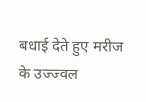बधाई देते हुए मरीज के उज्ज्वल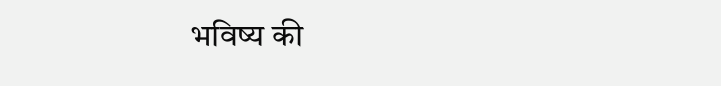भविष्य की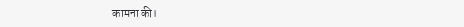कामना की।